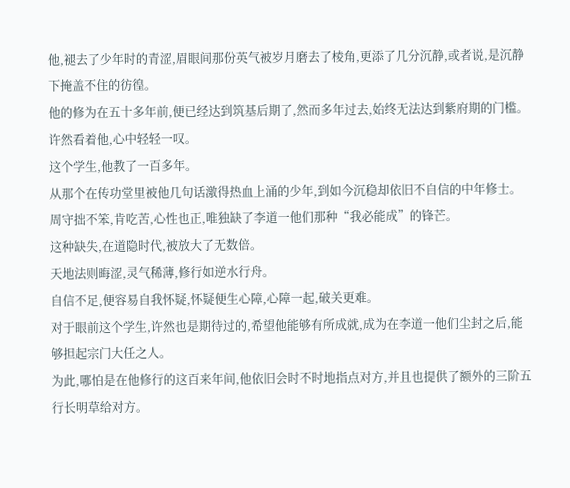他,褪去了少年时的青涩,眉眼间那份英气被岁月磨去了棱角,更添了几分沉静,或者说,是沉静下掩盖不住的彷徨。
他的修为在五十多年前,便已经达到筑基后期了,然而多年过去,始终无法达到紫府期的门槛。
许然看着他,心中轻轻一叹。
这个学生,他教了一百多年。
从那个在传功堂里被他几句话激得热血上涌的少年,到如今沉稳却依旧不自信的中年修士。
周守拙不笨,肯吃苦,心性也正,唯独缺了李道一他们那种“我必能成”的锋芒。
这种缺失,在道隐时代,被放大了无数倍。
天地法则晦涩,灵气稀薄,修行如逆水行舟。
自信不足,便容易自我怀疑,怀疑便生心障,心障一起,破关更难。
对于眼前这个学生,许然也是期待过的,希望他能够有所成就,成为在李道一他们尘封之后,能够担起宗门大任之人。
为此,哪怕是在他修行的这百来年间,他依旧会时不时地指点对方,并且也提供了额外的三阶五行长明草给对方。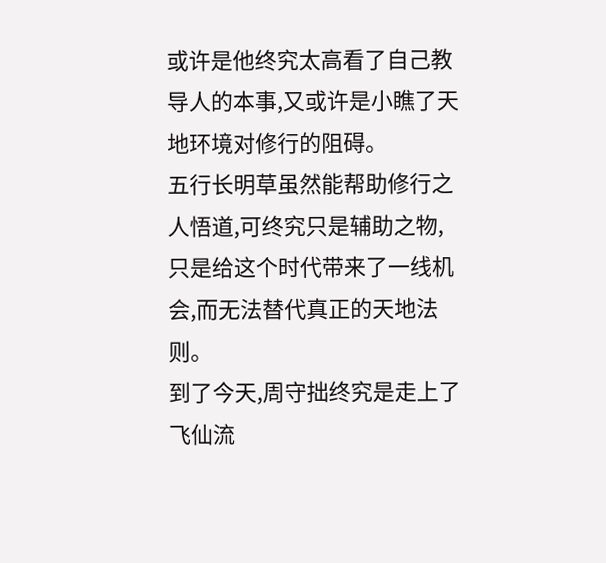或许是他终究太高看了自己教导人的本事,又或许是小瞧了天地环境对修行的阻碍。
五行长明草虽然能帮助修行之人悟道,可终究只是辅助之物,只是给这个时代带来了一线机会,而无法替代真正的天地法则。
到了今天,周守拙终究是走上了飞仙流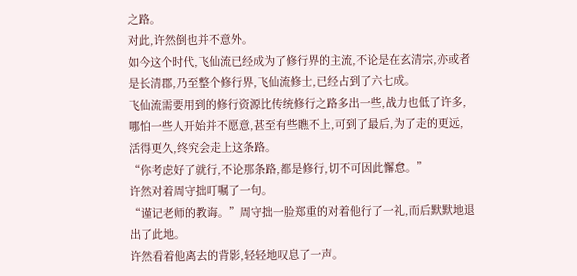之路。
对此,许然倒也并不意外。
如今这个时代,飞仙流已经成为了修行界的主流,不论是在玄清宗,亦或者是长清郡,乃至整个修行界,飞仙流修士,已经占到了六七成。
飞仙流需要用到的修行资源比传统修行之路多出一些,战力也低了许多,哪怕一些人开始并不愿意,甚至有些瞧不上,可到了最后,为了走的更远,活得更久,终究会走上这条路。
“你考虑好了就行,不论那条路,都是修行,切不可因此懈怠。”
许然对着周守拙叮嘱了一句。
“谨记老师的教诲。”周守拙一脸郑重的对着他行了一礼,而后默默地退出了此地。
许然看着他离去的背影,轻轻地叹息了一声。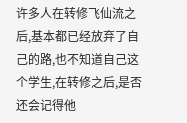许多人在转修飞仙流之后,基本都已经放弃了自己的路,也不知道自己这个学生,在转修之后,是否还会记得他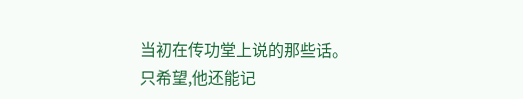当初在传功堂上说的那些话。
只希望,他还能记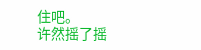住吧。
许然摇了摇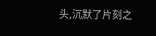头,沉默了片刻之